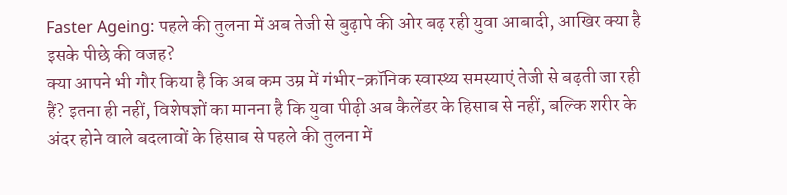Faster Ageing: पहले की तुलना में अब तेजी से बुढ़ापे की ओर बढ़ रही युवा आबादी, आखिर क्या है इसके पीछे की वजह?
क्या आपने भी गौर किया है कि अब कम उम्र में गंभीर-क्रॉनिक स्वास्थ्य समस्याएं तेजी से बढ़ती जा रही हैं? इतना ही नहीं, विशेषज्ञों का मानना है कि युवा पीढ़ी अब कैलेंडर के हिसाब से नहीं, बल्कि शरीर के अंदर होने वाले बदलावों के हिसाब से पहले की तुलना में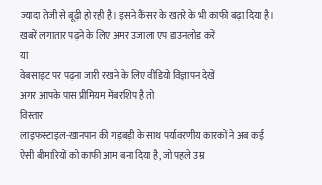ज्यादा तेजी से बूढ़ी हो रही है। इसने कैंसर के खतरे के भी काफी बढ़ा दिया है।
खबरें लगातार पढ़ने के लिए अमर उजाला एप डाउनलोड करें
या
वेबसाइट पर पढ़ना जारी रखने के लिए वीडियो विज्ञापन देखें
अगर आपके पास प्रीमियम मेंबरशिप है तो
विस्तार
लाइफस्टाइल-खानपान की गड़बड़ी के साथ पर्यावरणीय कारकों ने अब कई ऐसी बीमारियों को काफी आम बना दिया है, जो पहले उम्र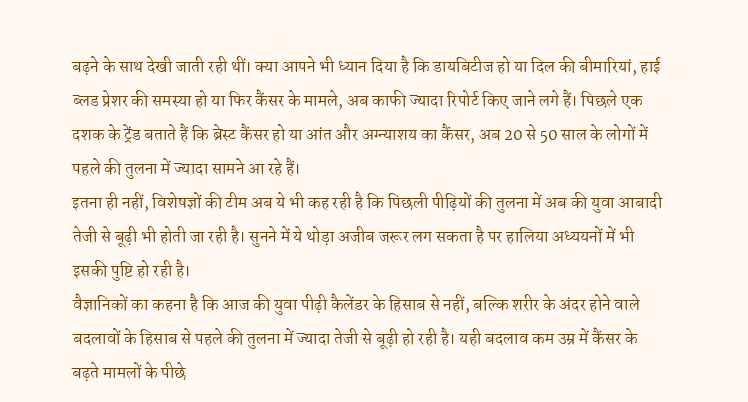बढ़ने के साथ देखी जाती रही थीं। क्या आपने भी ध्यान दिया है कि डायबिटीज हो या दिल की बीमारियां, हाई ब्लड प्रेशर की समस्या हो या फिर कैंसर के मामले, अब काफी ज्यादा रिपोर्ट किए जाने लगे हैं। पिछले एक दशक के ट्रेंड बताते हैं कि ब्रेस्ट कैंसर हो या आंत और अग्न्याशय का कैंसर, अब 20 से 50 साल के लोगों में पहले की तुलना में ज्यादा सामने आ रहे हैं।
इतना ही नहीं, विशेषज्ञों की टीम अब ये भी कह रही है कि पिछली पीढ़ियों की तुलना में अब की युवा आबादी तेजी से बूढ़ी भी होती जा रही है। सुनने में ये थोड़ा अजीब जरूर लग सकता है पर हालिया अध्ययनों में भी इसकी पुष्टि हो रही है।
वैज्ञानिकों का कहना है कि आज की युवा पीढ़ी कैलेंडर के हिसाब से नहीं, बल्कि शरीर के अंदर होने वाले बदलावों के हिसाब से पहले की तुलना में ज्यादा तेजी से बूढ़ी हो रही है। यही बदलाव कम उम्र में कैंसर के बढ़ते मामलों के पीछे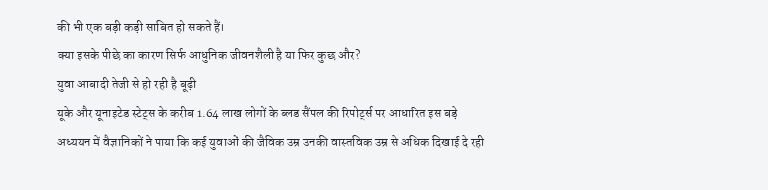की भी एक बड़ी कड़ी साबित हो सकते हैं।
क्या इसके पीछे का कारण सिर्फ आधुनिक जीवनशैली है या फिर कुछ और?
युवा आबादी तेजी से हो रही है बूढ़ी
यूके और यूनाइटेड स्टेट्स के करीब 1.64 लाख लोगों के ब्लड सैंपल की रिपोर्ट्स पर आधारित इस बड़े अध्ययन में वैज्ञानिकों ने पाया कि कई युवाओं की जैविक उम्र उनकी वास्तविक उम्र से अधिक दिखाई दे रही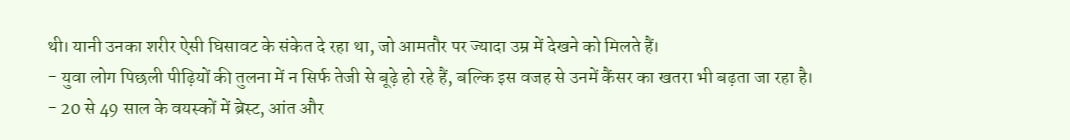थी। यानी उनका शरीर ऐसी घिसावट के संकेत दे रहा था, जो आमतौर पर ज्यादा उम्र में देखने को मिलते हैं।
- युवा लोग पिछली पीढ़ियों की तुलना में न सिर्फ तेजी से बूढ़े हो रहे हैं, बल्कि इस वजह से उनमें कैंसर का खतरा भी बढ़ता जा रहा है।
- 20 से 49 साल के वयस्कों में ब्रेस्ट, आंत और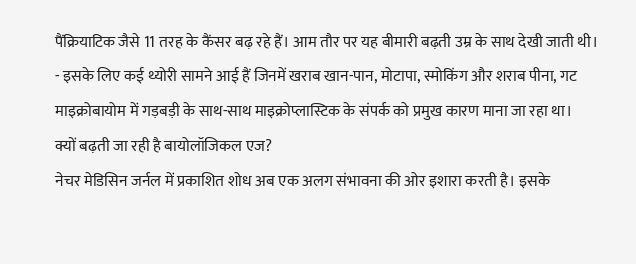पैंक्रियाटिक जैसे 11 तरह के कैंसर बढ़ रहे हैं। आम तौर पर यह बीमारी बढ़ती उम्र के साथ देखी जाती थी।
- इसके लिए कई थ्योरी सामने आई हैं जिनमें खराब खान-पान, मोटापा, स्मोकिंग और शराब पीना, गट माइक्रोबायोम में गड़बड़ी के साथ-साथ माइक्रोप्लास्टिक के संपर्क को प्रमुख कारण माना जा रहा था।
क्यों बढ़ती जा रही है बायोलॉजिकल एज?
नेचर मेडिसिन जर्नल में प्रकाशित शोध अब एक अलग संभावना की ओर इशारा करती है। इसके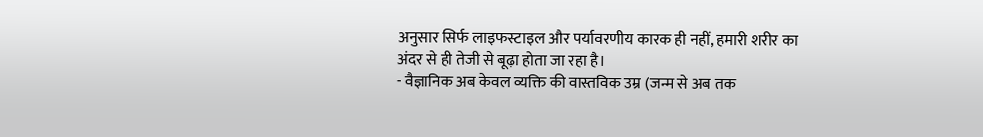अनुसार सिर्फ लाइफस्टाइल और पर्यावरणीय कारक ही नहीं, हमारी शरीर का अंदर से ही तेजी से बूढ़ा होता जा रहा है।
- वैज्ञानिक अब केवल व्यक्ति की वास्तविक उम्र (जन्म से अब तक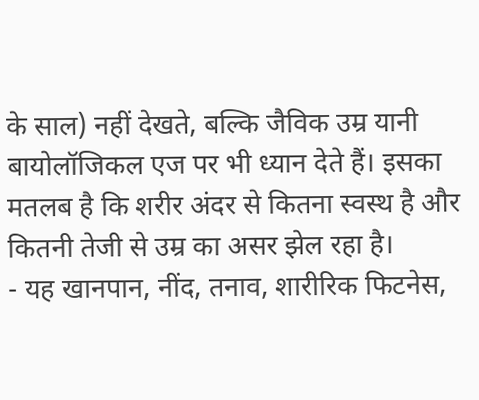के साल) नहीं देखते, बल्कि जैविक उम्र यानी बायोलॉजिकल एज पर भी ध्यान देते हैं। इसका मतलब है कि शरीर अंदर से कितना स्वस्थ है और कितनी तेजी से उम्र का असर झेल रहा है।
- यह खानपान, नींद, तनाव, शारीरिक फिटनेस,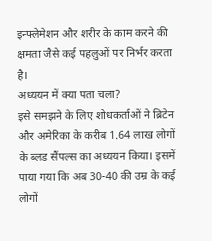इन्फ्लेमेशन और शरीर के काम करने की क्षमता जैसे कई पहलुओं पर निर्भर करता है।
अध्ययन में क्या पता चला?
इसे समझने के लिए शोधकर्ताओं ने ब्रिटेन और अमेरिका के करीब 1.64 लाख लोगों के ब्लड सैंपल्स का अध्ययन किया। इसमें पाया गया कि अब 30-40 की उम्र के कई लोगों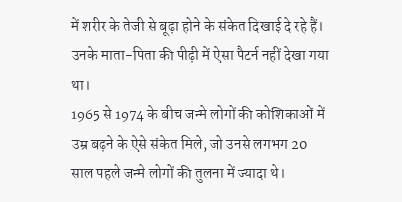में शरीर के तेजी से बूढ़ा होने के संकेत दिखाई दे रहे हैं। उनके माता-पिता की पीढ़ी में ऐसा पैटर्न नहीं देखा गया था।
1965 से 1974 के बीच जन्मे लोगों की कोशिकाओं में उम्र बढ़ने के ऐसे संकेत मिले, जो उनसे लगभग 20 साल पहले जन्मे लोगों की तुलना में ज्यादा थे।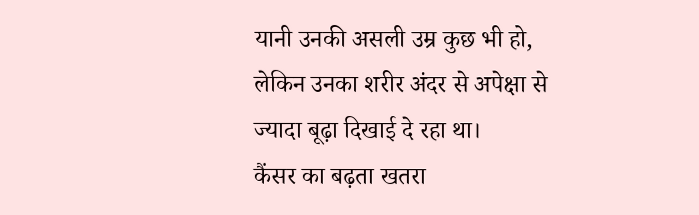यानी उनकी असली उम्र कुछ भी हो, लेकिन उनका शरीर अंदर से अपेक्षा से ज्यादा बूढ़ा दिखाई दे रहा था।
कैंसर का बढ़ता खतरा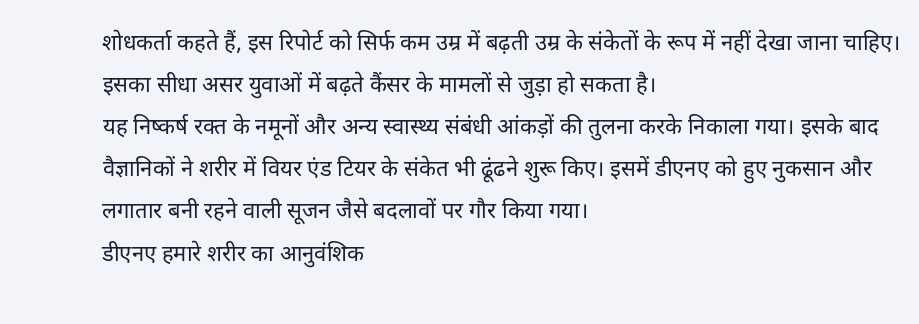शोधकर्ता कहते हैं, इस रिपोर्ट को सिर्फ कम उम्र में बढ़ती उम्र के संकेतों के रूप में नहीं देखा जाना चाहिए। इसका सीधा असर युवाओं में बढ़ते कैंसर के मामलों से जुड़ा हो सकता है।
यह निष्कर्ष रक्त के नमूनों और अन्य स्वास्थ्य संबंधी आंकड़ों की तुलना करके निकाला गया। इसके बाद वैज्ञानिकों ने शरीर में वियर एंड टियर के संकेत भी ढूंढने शुरू किए। इसमें डीएनए को हुए नुकसान और लगातार बनी रहने वाली सूजन जैसे बदलावों पर गौर किया गया।
डीएनए हमारे शरीर का आनुवंशिक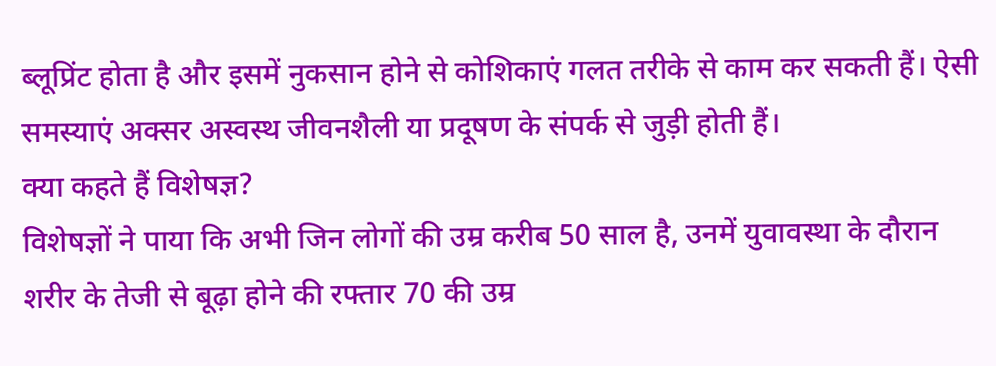ब्लूप्रिंट होता है और इसमें नुकसान होने से कोशिकाएं गलत तरीके से काम कर सकती हैं। ऐसी समस्याएं अक्सर अस्वस्थ जीवनशैली या प्रदूषण के संपर्क से जुड़ी होती हैं।
क्या कहते हैं विशेषज्ञ?
विशेषज्ञों ने पाया कि अभी जिन लोगों की उम्र करीब 50 साल है, उनमें युवावस्था के दौरान शरीर के तेजी से बूढ़ा होने की रफ्तार 70 की उम्र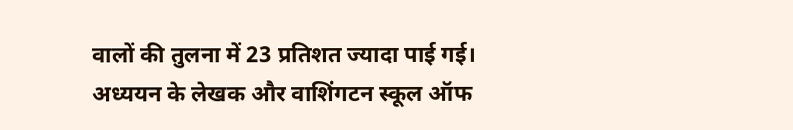वालों की तुलना में 23 प्रतिशत ज्यादा पाई गई। अध्ययन के लेखक और वाशिंगटन स्कूल ऑफ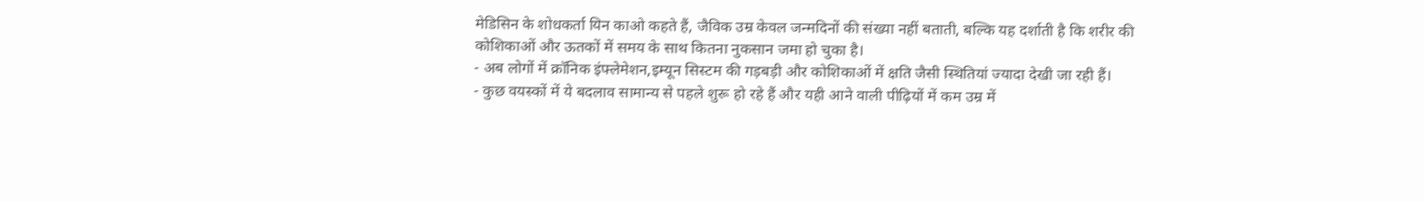मेडिसिन के शोधकर्ता यिन काओ कहते हैं, जैविक उम्र केवल जन्मदिनों की संख्या नहीं बताती, बल्कि यह दर्शाती है कि शरीर की कोशिकाओं और ऊतकों में समय के साथ कितना नुकसान जमा हो चुका है।
- अब लोगों में क्रॉनिक इंफ्लेमेशन,इम्यून सिस्टम की गड़बड़ी और कोशिकाओं में क्षति जैसी स्थितियां ज्यादा देखी जा रही हैं।
- कुछ वयस्कों में ये बदलाव सामान्य से पहले शुरू हो रहे हैं और यही आने वाली पीढ़ियों में कम उम्र में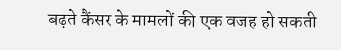बढ़ते कैंसर के मामलों की एक वजह हो सकती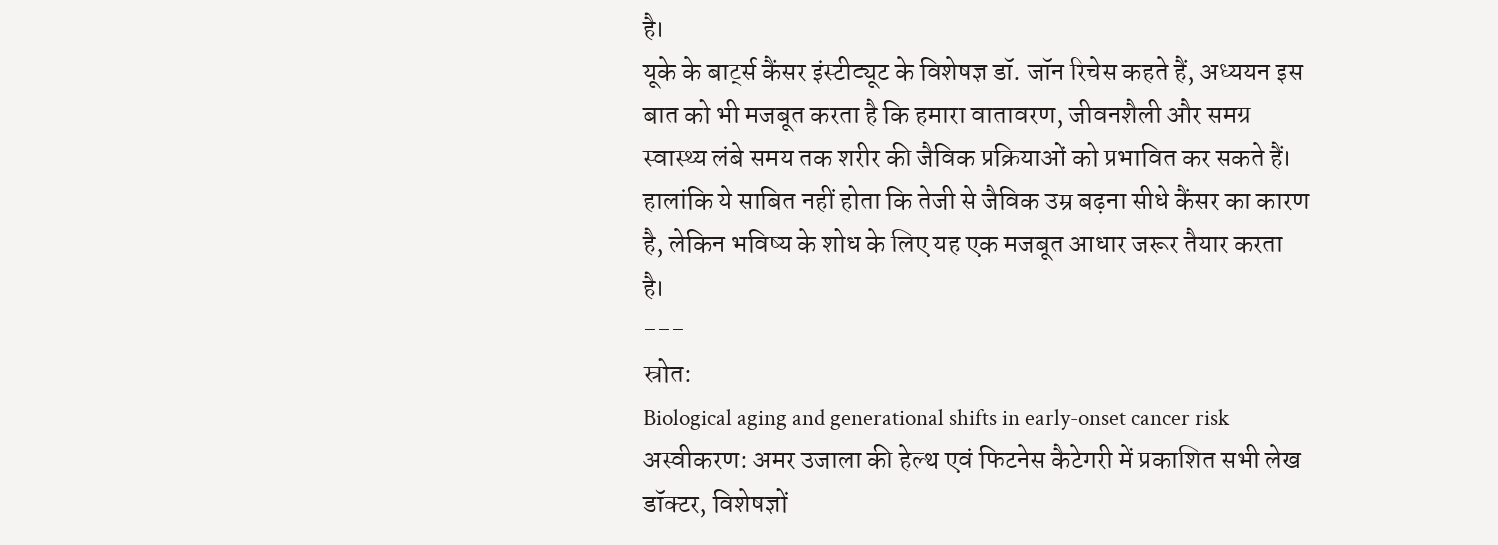है।
यूके के बार्ट्स कैंसर इंस्टीट्यूट के विशेषज्ञ डॉ. जॉन रिचेस कहते हैं, अध्ययन इस बात को भी मजबूत करता है कि हमारा वातावरण, जीवनशैली और समग्र स्वास्थ्य लंबे समय तक शरीर की जैविक प्रक्रियाओं को प्रभावित कर सकते हैं। हालांकि ये साबित नहीं होता कि तेजी से जैविक उम्र बढ़ना सीधे कैंसर का कारण है, लेकिन भविष्य के शोध के लिए यह एक मजबूत आधार जरूर तैयार करता है।
---
स्रोत:
Biological aging and generational shifts in early-onset cancer risk
अस्वीकरण: अमर उजाला की हेल्थ एवं फिटनेस कैटेगरी में प्रकाशित सभी लेख डॉक्टर, विशेषज्ञों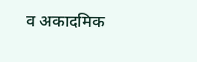व अकादमिक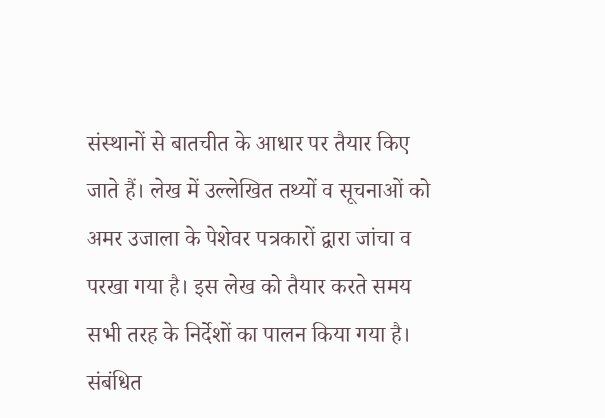संस्थानों से बातचीत के आधार पर तैयार किए जाते हैं। लेख में उल्लेखित तथ्यों व सूचनाओं को अमर उजाला के पेशेवर पत्रकारों द्वारा जांचा व परखा गया है। इस लेख को तैयार करते समय सभी तरह के निर्देशों का पालन किया गया है। संबंधित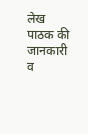लेख पाठक की जानकारी व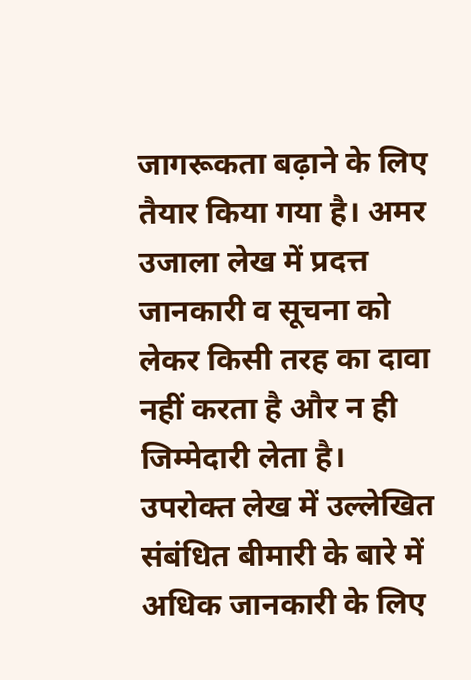जागरूकता बढ़ाने के लिए तैयार किया गया है। अमर उजाला लेख में प्रदत्त जानकारी व सूचना को लेकर किसी तरह का दावा नहीं करता है और न ही जिम्मेदारी लेता है। उपरोक्त लेख में उल्लेखित संबंधित बीमारी के बारे में अधिक जानकारी के लिए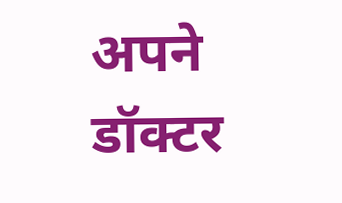अपने डॉक्टर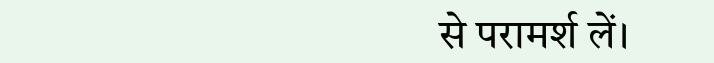से परामर्श लें।